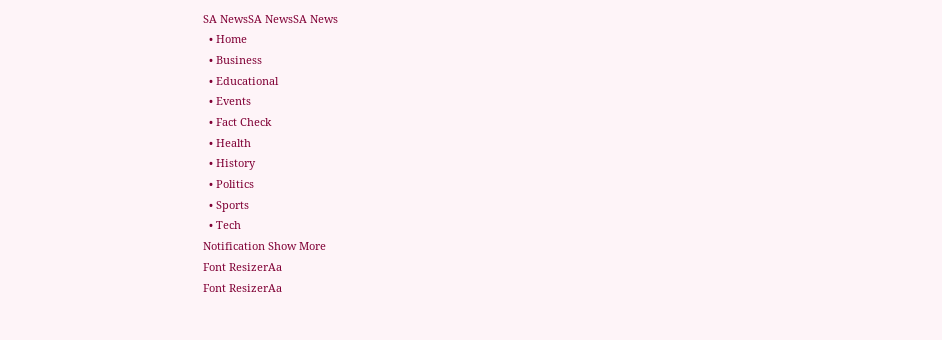SA NewsSA NewsSA News
  • Home
  • Business
  • Educational
  • Events
  • Fact Check
  • Health
  • History
  • Politics
  • Sports
  • Tech
Notification Show More
Font ResizerAa
Font ResizerAa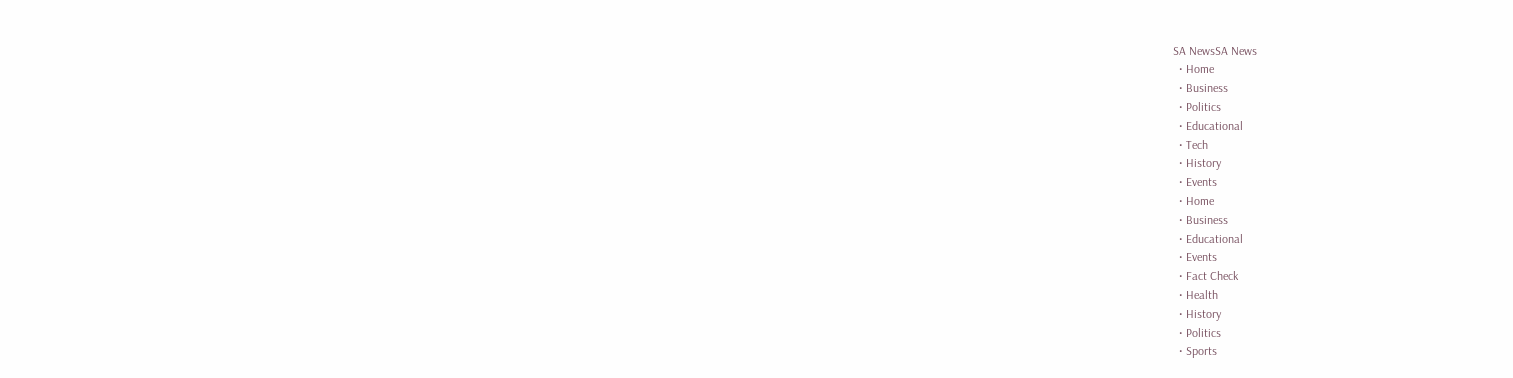SA NewsSA News
  • Home
  • Business
  • Politics
  • Educational
  • Tech
  • History
  • Events
  • Home
  • Business
  • Educational
  • Events
  • Fact Check
  • Health
  • History
  • Politics
  • Sports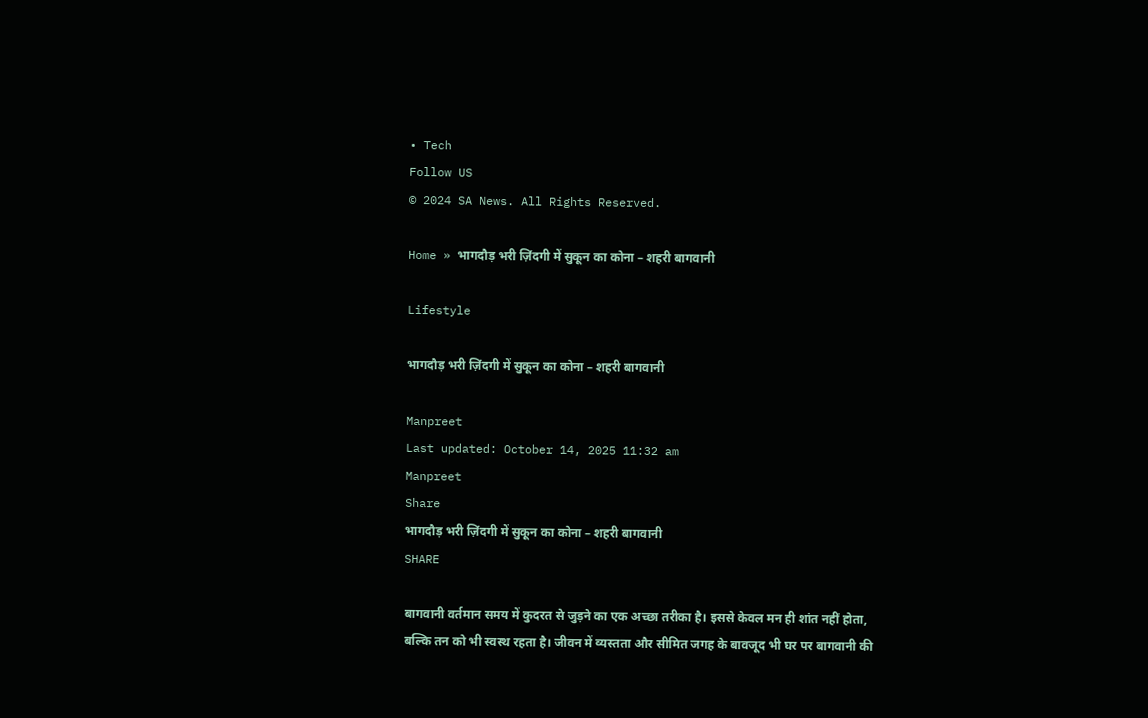• Tech
Follow US
© 2024 SA News. All Rights Reserved.

Home » भागदौड़ भरी ज़िंदगी में सुकून का कोना – शहरी बागवानी

Lifestyle

भागदौड़ भरी ज़िंदगी में सुकून का कोना – शहरी बागवानी

Manpreet
Last updated: October 14, 2025 11:32 am
Manpreet
Share
भागदौड़ भरी ज़िंदगी में सुकून का कोना – शहरी बागवानी
SHARE

बागवानी वर्तमान समय में कुदरत से जुड़ने का एक अच्छा तरीका है। इससे केवल मन ही शांत नहीं होता, बल्कि तन को भी स्वस्थ रहता है। जीवन में व्यस्तता और सीमित जगह के बावजूद भी घर पर बागवानी की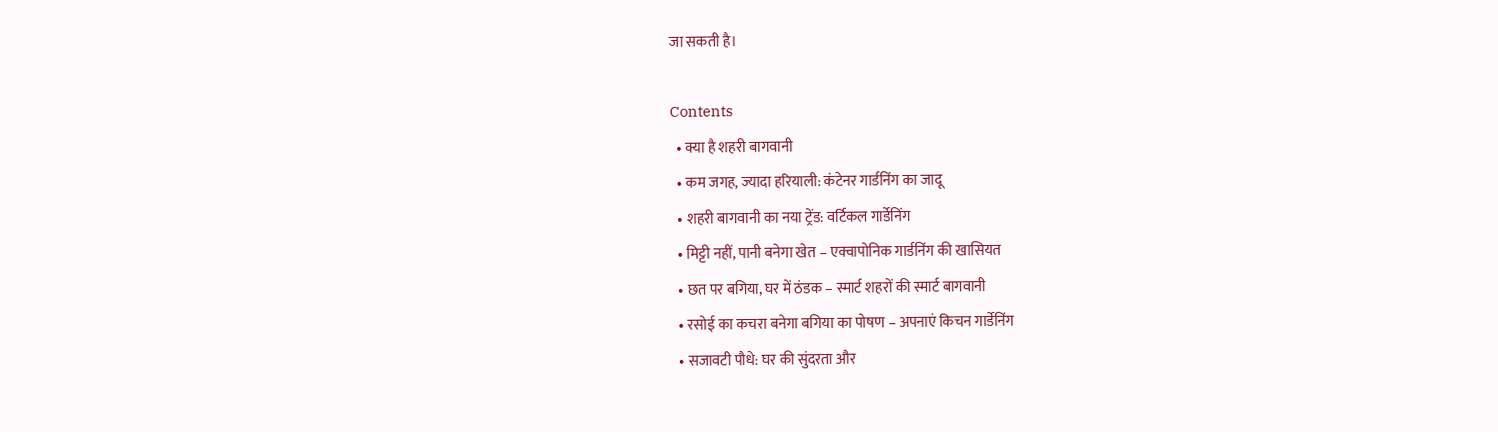जा सकती है।

Contents
  • क्या है शहरी बागवानी
  • कम जगह, ज्यादा हरियाली: कंटेनर गार्डनिंग का जादू
  • शहरी बागवानी का नया ट्रेंड: वर्टिकल गार्डेनिंग
  • मिट्टी नहीं, पानी बनेगा खेत – एक्वापोनिक गार्डनिंग की खासियत
  • छत पर बगिया, घर में ठंडक – स्मार्ट शहरों की स्मार्ट बागवानी
  • रसोई का कचरा बनेगा बगिया का पोषण – अपनाएं किचन गार्डेनिंग
  • सजावटी पौधे: घर की सुंदरता और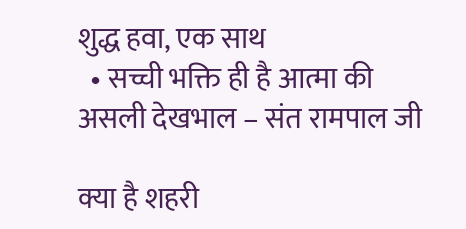शुद्ध हवा, एक साथ
  • सच्ची भक्ति ही है आत्मा की असली देखभाल – संत रामपाल जी

क्या है शहरी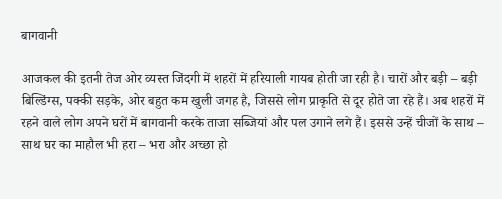बागवानी

आजकल की इतनी तेज ओर व्यस्त जिंदगी में शहरों में हरियाली गायब होती जा रही है। चारों और बड़ी – बड़ी बिल्डिंग्स, पक्की सड़के, ओर बहुत कम खुली जगह है, जिससे लोग प्राकृति से दूर होते जा रहे हैं। अब शहरों में रहने वाले लोग अपने घरों में बागवानी करके ताजा सब्जियां और पल उगाने लगे हैं। इससे उन्हें चीजों के साथ – साथ घर का माहौल भी हरा – भरा और अच्छा हो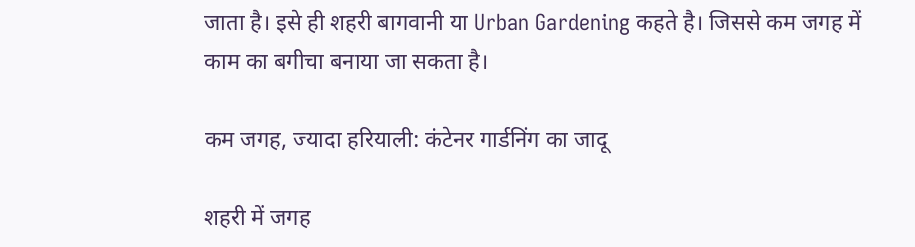जाता है। इसे ही शहरी बागवानी या Urban Gardening कहते है। जिससे कम जगह में काम का बगीचा बनाया जा सकता है।

कम जगह, ज्यादा हरियाली: कंटेनर गार्डनिंग का जादू

शहरी में जगह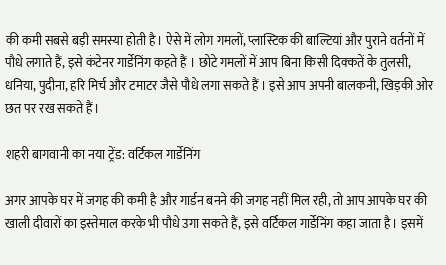की कमी सबसे बड़ी समस्या होती है। ऐसे में लोग गमलों, प्लास्टिक की बाल्टियां और पुराने वर्तनों में पौधे लगाते हैं, इसे कंटेनर गार्डेनिंग कहते हैं । छोटे गमलों में आप बिना किसी दिक्कतें के तुलसी, धनिया, पुदीना, हरि मिर्च और टमाटर जैसे पौधे लगा सकते हैं । इसे आप अपनी बालकनी, खिड़की ओर छत पर रख सकते हैं।

शहरी बागवानी का नया ट्रेंड: वर्टिकल गार्डेनिंग

अगर आपके घर में जगह की कमी है और गार्डन बनने की जगह नहीं मिल रही, तो आप आपके घर की खाली दीवारों का इस्तेमाल करके भी पौधे उगा सकते हैं, इसे वर्टिकल गार्डेनिंग कहा जाता है। इसमें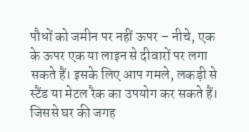पौधों को जमीन पर नहीं ऊपर – नीचे, एक के ऊपर एक या लाइन से दीवारों पर लगा सकते हैं। इसके लिए आप गमले, लकड़ी से स्टैंड या मेटल रैक का उपयोग कर सकते हैं। जिससे घर की जगह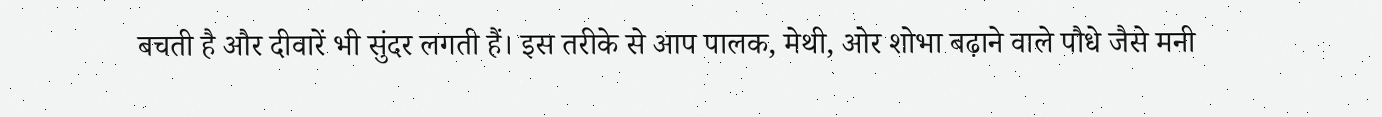बचती है और दीवारें भी सुंदर लगती हैं। इस तरीके से आप पालक, मेथी, ओर शोभा बढ़ाने वाले पौधे जैसे मनी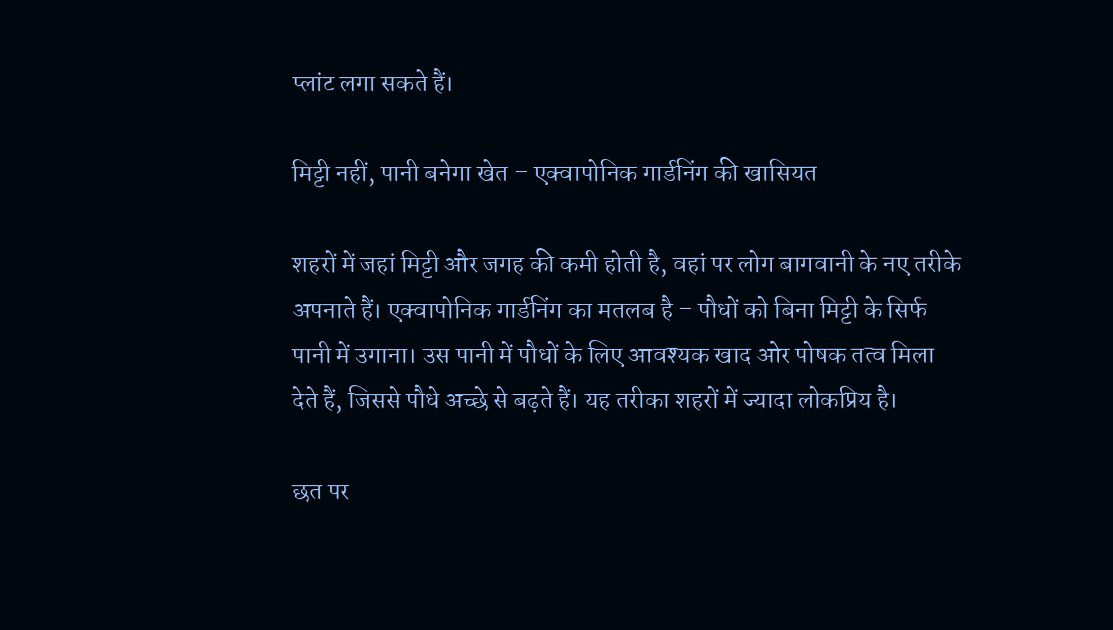प्लांट लगा सकते हैं।

मिट्टी नहीं, पानी बनेगा खेत – एक्वापोनिक गार्डनिंग की खासियत

शहरों में जहां मिट्टी और जगह की कमी होती है, वहां पर लोग बागवानी के नए तरीके अपनाते हैं। एक्वापोनिक गार्डनिंग का मतलब है – पौधों को बिना मिट्टी के सिर्फ पानी में उगाना। उस पानी में पौधों के लिए आवश्यक खाद ओर पोषक तत्व मिला देते हैं, जिससे पौधे अच्छे से बढ़ते हैं। यह तरीका शहरों में ज्यादा लोकप्रिय है।

छत पर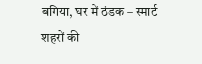बगिया, घर में ठंडक – स्मार्ट शहरों की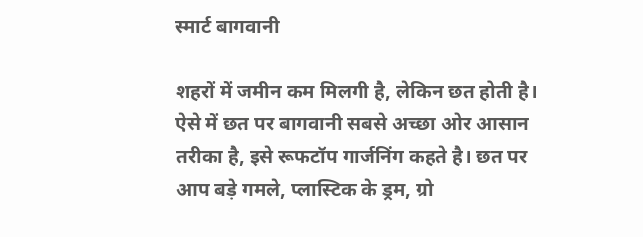स्मार्ट बागवानी

शहरों में जमीन कम मिलगी है, लेकिन छत होती है। ऐसे में छत पर बागवानी सबसे अच्छा ओर आसान तरीका है, इसे रूफटॉप गार्जनिंग कहते है। छत पर आप बड़े गमले, प्लास्टिक के ड्रम, ग्रो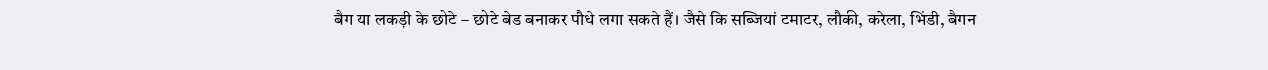बैग या लकड़ी के छोटे – छोटे बेड बनाकर पौधे लगा सकते हैं। जैसे कि सब्जियां टमाटर, लौकी, करेला, भिंडी, बैगन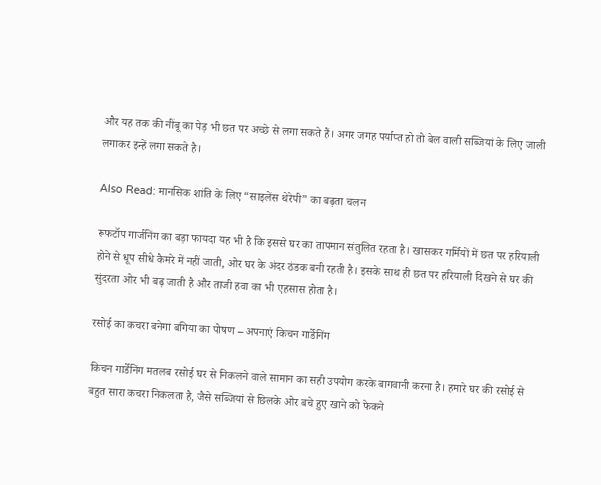और यह तक की नींबू का पेड़ भी छत पर अच्छे से लगा सकते हैं। अगर जगह पर्याप्त हो तो बेल वाली सब्जियां के लिए जाली लगाकर इन्हें लगा सकते है।

Also Read: मानसिक शांति के लिए “साइलेंस थेरेपी” का बढ़ता चलन

रूफटॉप गार्जनिंग का बड़ा फायदा यह भी है कि इससे घर का तापमान संतुलित रहता है। खासकर गर्मियों में छत पर हरियाली होने से धूप सीधे कैमरे में नहीं जाती, ओर घर के अंदर ठंडक बनी रहती है। इसके साथ ही छत पर हरियाली दिखने से घर की सुंदरता ओर भी बढ़ जाती है और ताजी हवा का भी एहसास होता है।

रसोई का कचरा बनेगा बगिया का पोषण – अपनाएं किचन गार्डेनिंग

किचन गार्डेनिंग मतलब रसोई घर से निकलने वाले सामान का सही उपयोग करके बागवानी करना है। हमारे घर की रसोई से बहुत सारा कचरा निकलता है, जैसे सब्जियां से छिलके ओर बचे हुए खाने को फेकने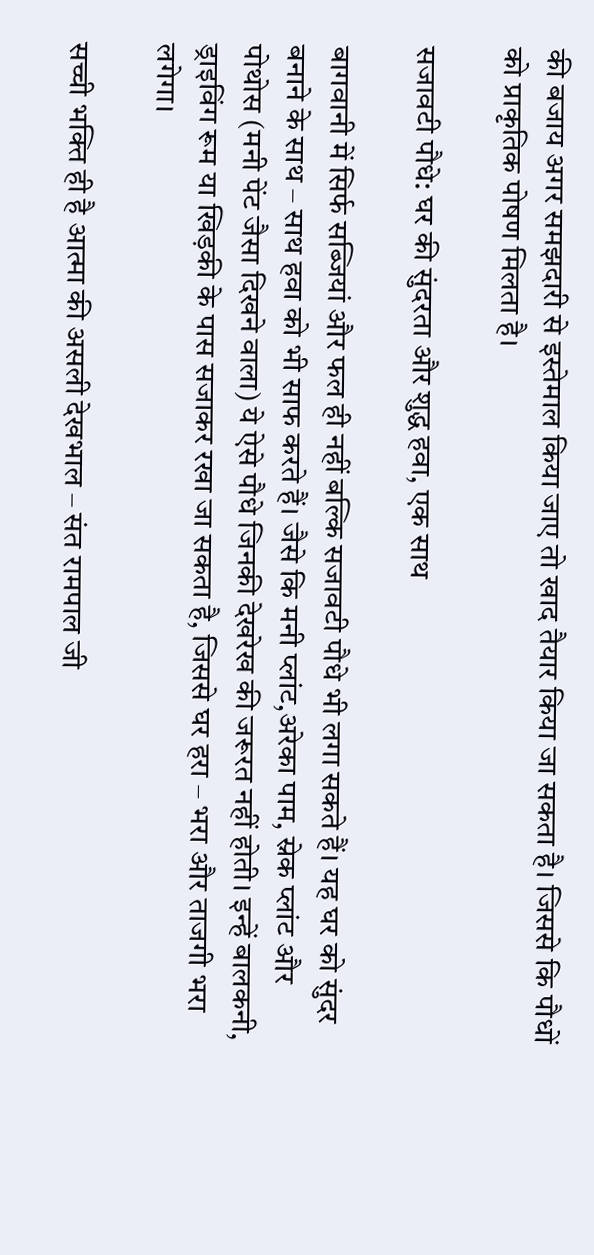की बजाय अगर समझदारी से इस्तेमाल किया जाए तो खाद तैयार किया जा सकता है। जिससे कि पौधों को प्राकृतिक पोषण मिलता है।

सजावटी पौधे: घर की सुंदरता और शुद्ध हवा, एक साथ

बागवानी में सिर्फ सब्जियां और फल ही नहीं बल्कि सजावटी पौधे भी लगा सकते हैं। यह घर को सुंदर बनाने के साथ – साथ हवा को भी साफ करते हैं। जैसे कि मनी प्लांट,अरेका पाम, स्नेक प्लांट और पोथोस (मनी पेंट जैसा दिखने वाला) ये ऐसे पौधे जिनकी देखरेख की जरूरत नहीं होती। इन्हें बालकनी, ड्राइविंग रूम या खिड़की के पास सजाकर रखा जा सकता है, जिससे घर हरा – भरा और ताजगी भरा लगेगा।

सच्ची भक्ति ही है आत्मा की असली देखभाल – संत रामपाल जी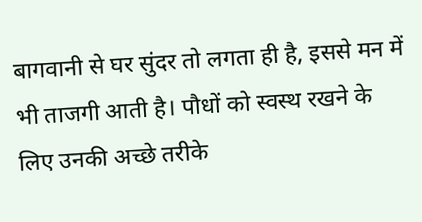बागवानी से घर सुंदर तो लगता ही है, इससे मन में भी ताजगी आती है। पौधों को स्वस्थ रखने के लिए उनकी अच्छे तरीके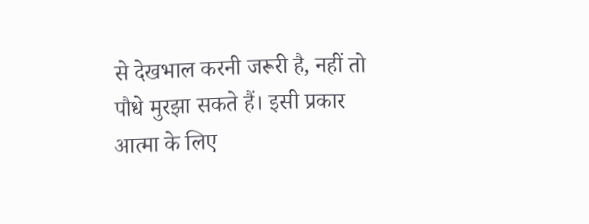से देखभाल करनी जरूरी है, नहीं तो पौधे मुरझा सकते हैं। इसी प्रकार आत्मा के लिए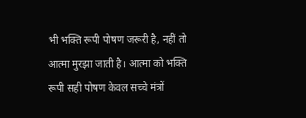भी भक्ति रूपी पोषण जरूरी है, नहीं तो आत्मा मुरझा जाती है। आत्मा को भक्ति रूपी सही पोषण केवल सच्चे मंत्रों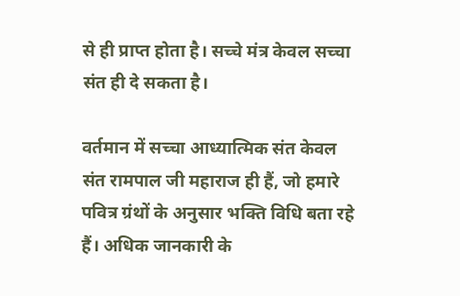से ही प्राप्त होता है। सच्चे मंत्र केवल सच्चा संत ही दे सकता है।

वर्तमान में सच्चा आध्यात्मिक संत केवल संत रामपाल जी महाराज ही हैं, जो हमारे पवित्र ग्रंथों के अनुसार भक्ति विधि बता रहे हैं। अधिक जानकारी के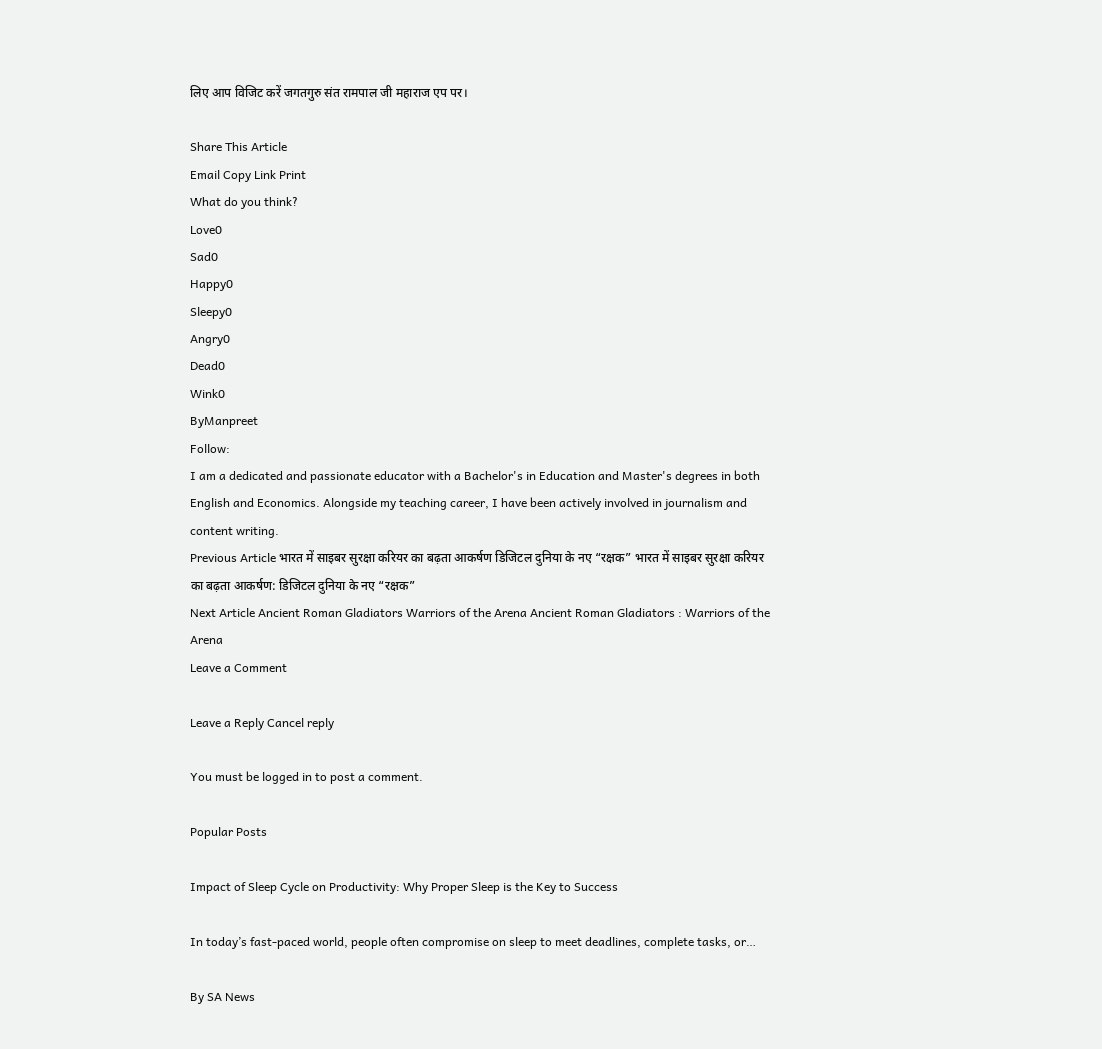लिए आप विजिट करें जगतगुरु संत रामपाल जी महाराज एप पर।

Share This Article
Email Copy Link Print
What do you think?
Love0
Sad0
Happy0
Sleepy0
Angry0
Dead0
Wink0
ByManpreet
Follow:
I am a dedicated and passionate educator with a Bachelor's in Education and Master's degrees in both English and Economics. Alongside my teaching career, I have been actively involved in journalism and content writing.
Previous Article भारत में साइबर सुरक्षा करियर का बढ़ता आकर्षण डिजिटल दुनिया के नए “रक्षक” भारत में साइबर सुरक्षा करियर का बढ़ता आकर्षण: डिजिटल दुनिया के नए “रक्षक”
Next Article Ancient Roman Gladiators Warriors of the Arena Ancient Roman Gladiators : Warriors of the Arena
Leave a Comment

Leave a Reply Cancel reply

You must be logged in to post a comment.

Popular Posts

Impact of Sleep Cycle on Productivity: Why Proper Sleep is the Key to Success

In today’s fast-paced world, people often compromise on sleep to meet deadlines, complete tasks, or…

By SA News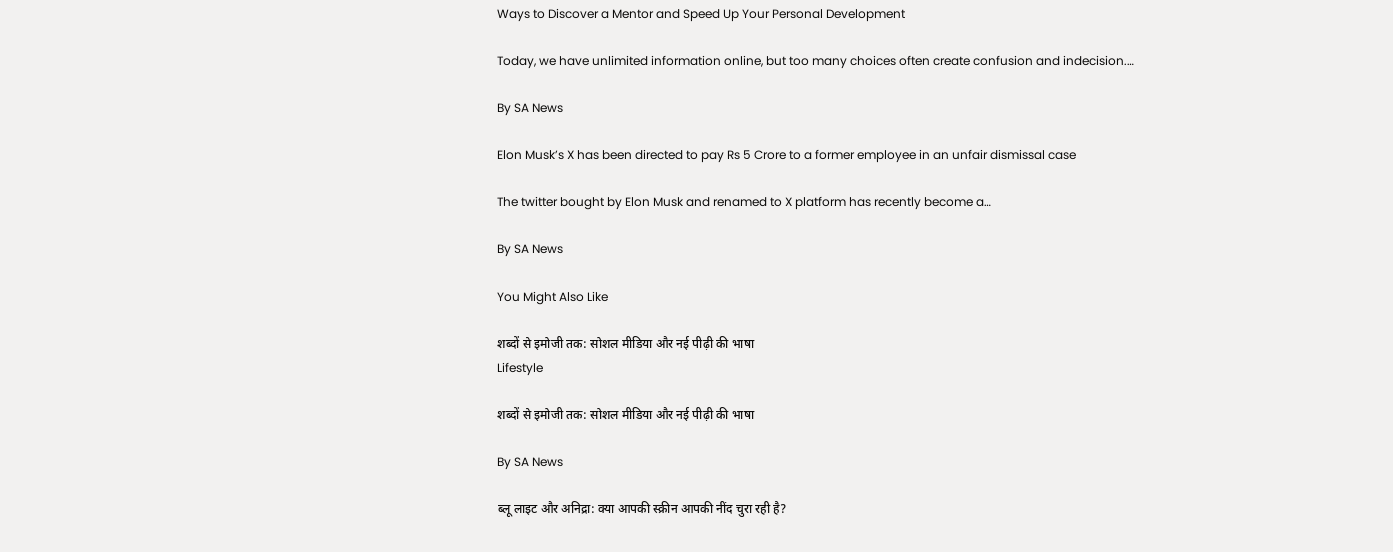Ways to Discover a Mentor and Speed Up Your Personal Development

Today, we have unlimited information online, but too many choices often create confusion and indecision.…

By SA News

Elon Musk’s X has been directed to pay Rs 5 Crore to a former employee in an unfair dismissal case

The twitter bought by Elon Musk and renamed to X platform has recently become a…

By SA News

You Might Also Like

शब्दों से इमोजी तक: सोशल मीडिया और नई पीढ़ी की भाषा
Lifestyle

शब्दों से इमोजी तक: सोशल मीडिया और नई पीढ़ी की भाषा

By SA News

ब्लू लाइट और अनिद्रा: क्या आपकी स्क्रीन आपकी नींद चुरा रही है?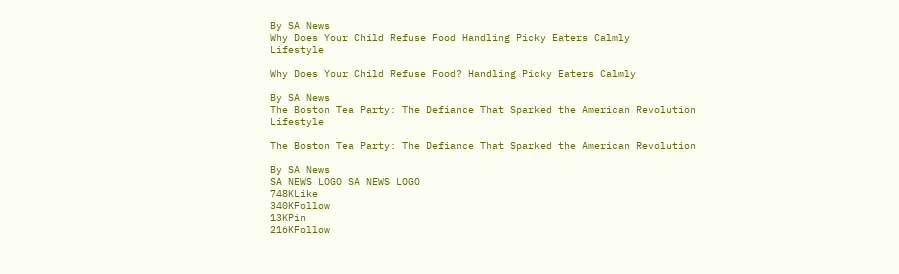By SA News
Why Does Your Child Refuse Food Handling Picky Eaters Calmly
Lifestyle

Why Does Your Child Refuse Food? Handling Picky Eaters Calmly

By SA News
The Boston Tea Party: The Defiance That Sparked the American Revolution
Lifestyle

The Boston Tea Party: The Defiance That Sparked the American Revolution

By SA News
SA NEWS LOGO SA NEWS LOGO
748KLike
340KFollow
13KPin
216KFollow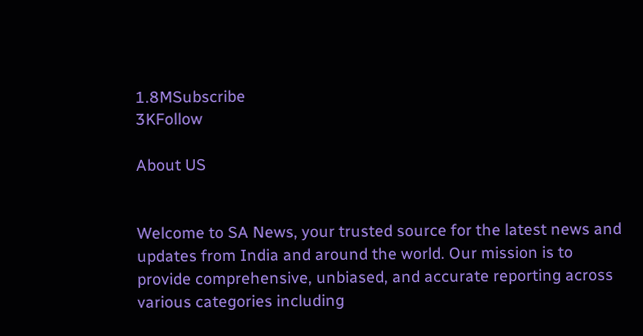1.8MSubscribe
3KFollow

About US


Welcome to SA News, your trusted source for the latest news and updates from India and around the world. Our mission is to provide comprehensive, unbiased, and accurate reporting across various categories including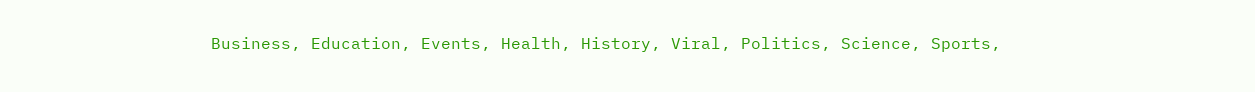Business, Education, Events, Health, History, Viral, Politics, Science, Sports,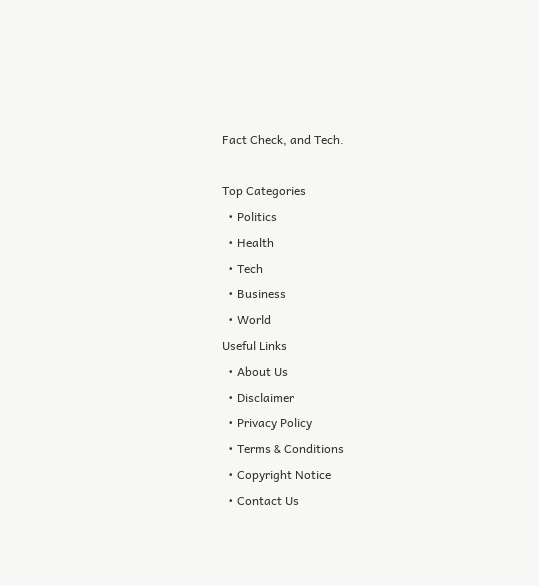Fact Check, and Tech.

Top Categories
  • Politics
  • Health
  • Tech
  • Business
  • World
Useful Links
  • About Us
  • Disclaimer
  • Privacy Policy
  • Terms & Conditions
  • Copyright Notice
  • Contact Us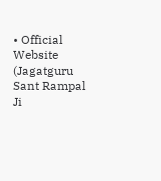• Official Website (Jagatguru Sant Rampal Ji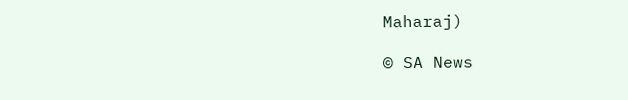Maharaj)

© SA News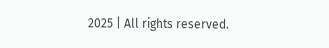2025 | All rights reserved.